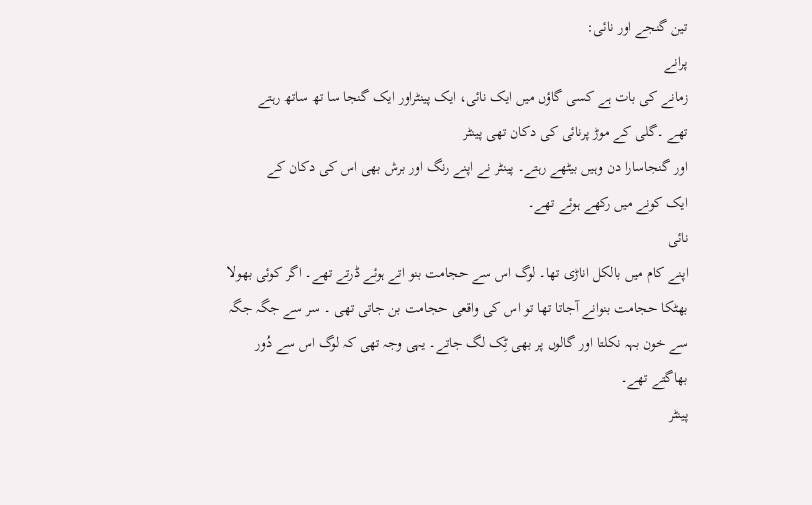تین گنجے اور نائی:
پرانے
زمانے کی بات ہے کسی گاؤں میں ایک نائی، ایک پینٹراور ایک گنجا سا تھ ساتھ رہتے
تھے ۔گلی کے موڑ پرنائی کی دکان تھی پینٹر
اور گنجاسارا دن وہیں بیٹھے رہتے۔ پینٹر نے اپنے رنگ اور برش بھی اس کی دکان کے
ایک کونے میں رکھے ہوئے تھے۔
نائی
اپنے کام میں بالکل اناڑی تھا۔ لوگ اس سے حجامت بنو اتے ہوئے ڈرتے تھے۔ اگر کوئی بھولا
بھٹکا حجامت بنوانے آجاتا تھا تو اس کی واقعی حجامت بن جاتی تھی ۔ سر سے جگہ جگہ
سے خون بہہ نکلتا اور گالوں پر بھی ٹِک لگ جاتے۔ یہی وجہ تھی کہ لوگ اس سے دُور
بھاگتے تھے۔
پینٹر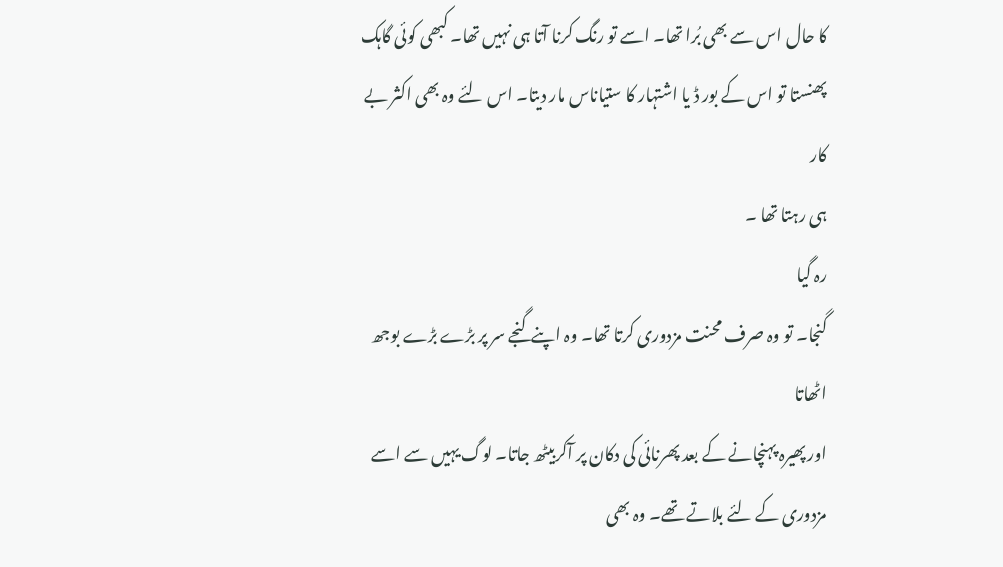کا حال اس سے بھی بُرا تھا۔ اسے تو رنگ کرنا آتا ہی نہیں تھا۔ کبھی کوئی گاہک
پھنستا تو اس کے بور ڈ یا اشتہار کا ستیاناس مار دیتا۔ اس لئے وہ بھی اکثر بے کار
ہی رہتا تھا ۔
رہ گیا
گنجا۔ تو وہ صرف محنت مزدوری کرتا تھا۔ وہ اپنے گنجے سر پر بڑے بڑے بوجھ اٹھاتا
اور پھیرہ پہنچانے کے بعد پھرنائی کی دکان پر آکربیٹھ جاتا۔ لوگ یہیں سے اسے
مزدوری کے لئے بلاتے تھے۔ وہ بھی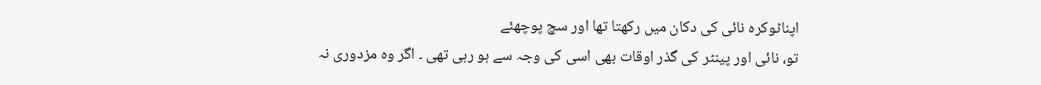اپناٹوکرہ نائی کی دکان میں رکھتا تھا اور سچ پوچھئے
تو، نائی اور پینٹر کی گذر اوقات بھی اسی کی وجہ سے ہو رہی تھی ۔ اگر وہ مزدوری نہ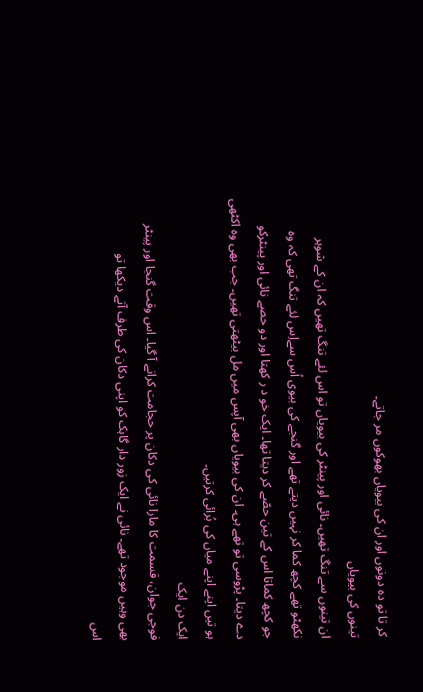کر تا تو دہ دونوں اور ان کی بیویاں بھوکوں مر جاتے۔
تینوں کی بیویاں
ان تینوں سے تنگ تھیں۔ نائی اور پینٹر کی بیویاں تو اس لئے تنگ تھیں کہ ان کے شوہر
نکھٹو تھے کچھ کما کر نہیں دیتے تھے اور گنجے کی بیوی اُس سےاِس لئے تنگ تھی کہ وہ
جو کچھ کماتا اس کے تین حصّے کر دیتا تھا۔ ایک خو د ر کھتا اور دو حصے نائی اور پینٹرکو
دے دیتا۔ پڑوسی تو تھے ہی۔ ان کی بیویاں بھی آپس میں مل بیٹھتی تھیں۔ جب بھی وہ اکٹھی
ہو تیں اپنے اپنے میاں کی بُرائی کرتیں۔
ایک دن ایک
فوجی جوان، قسمت کا مارا نائی کی دکان پر حجامت کرانے آ گیا۔ اس وقت گنجا اور پینٹر
بھی وہیں موجود تھے۔ نائی نے ایک زور دار گاہک کو اپنی دکان کی طرف آتے دیکھا تو
اس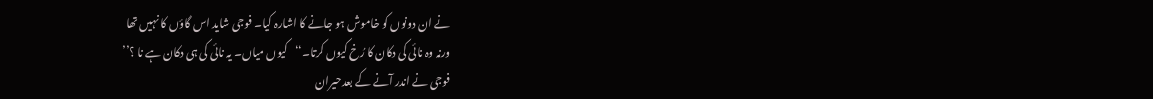نے ان دونوں کو خاموش ہو جانے کا اشارہ کیا۔ فوجی شاید اس گاؤں کا نہیں تھا
ورنہ وہ نائی کی دکان کا رُخ کیوں کرتا۔‘‘کیوں میاں۔ یہ نائی کی ہی دکان ہے نا ؟’’
فوجی نے اندر آنے کے بعدحیران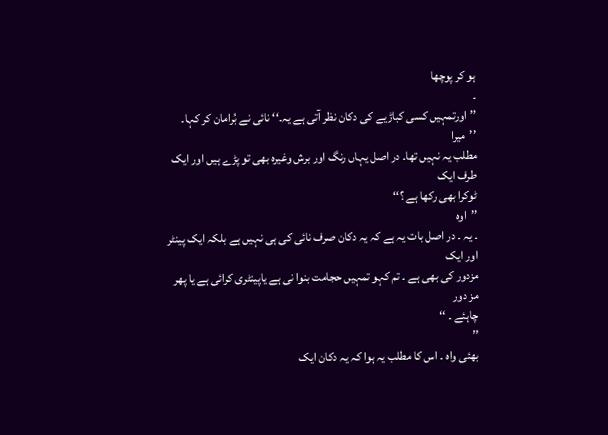ہو کر پوچھا
۔
’’ اورتمہیں کسی کباڑیے کی دکان نظر آتی ہے یہ۔‘‘ نائی نے بُرامان کر کہا۔
’’میرا
مطلب یہ نہیں تھا۔ در اصل یہاں رنگ اور برش وغیرہ بھی تو پڑے ہیں اور ایک طرف ایک
ٹوکرا بھی رکھا ہے ؟‘‘
’’اوہ
۔ یہ ۔ در اصل بات یہ ہے کہ یہ دکان صرف نائی کی ہی نہیں ہے بلکہ ایک پینٹر اور ایک
مزدور کی بھی ہے ۔ تم کہو تمہیں حجامت بنوا نی ہے یاپینٹری کرائی ہے یا پھر مز دور
چاہئے ۔ ‘‘
’’
بھئی واہ ۔ اس کا مطلب یہ ہوا کہ یہ دکان ایک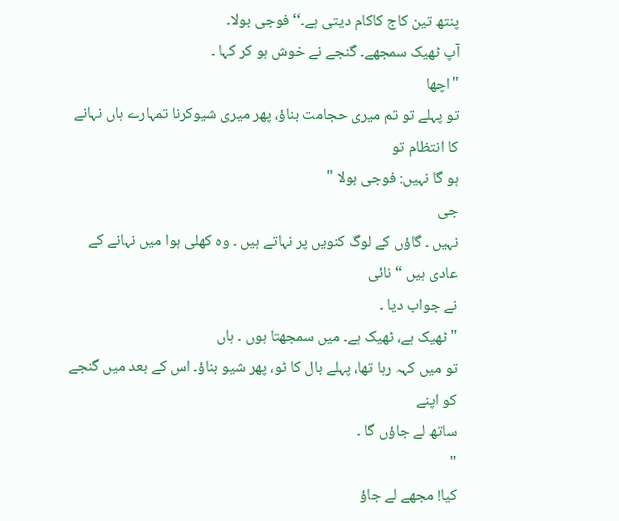پنتھ تین کاج کاکام دیتی ہے۔‘‘ فوجی بولا۔
آپ ٹھیک سمجھے۔ گنجے نے خوش ہو کر کہا ۔
"اچھا
تو پہلے تو تم میری حجامت بناؤ، پھر میری شیوکرنا تمہارے ہاں نہانے کا انتظام تو
ہو گا نہیں: فوجی بولا "
جی
نہیں ۔ گاؤں کے لوگ کنویں پر نہاتے ہیں ۔ وہ کھلی ہوا میں نہانے کے عادی ہیں “ نائی
نے جواب دیا ۔
" ٹھیک ہے، ٹھیک ہے۔ میں سمجھتا ہوں ۔ ہاں
تو میں کہہ رہا تھا، پہلے بال کا ٹو، پھر شیو بناؤ۔ اس کے بعد میں گنجے کو اپنے
ساتھ لے جاؤں گا ۔
"
کیا! مجھے لے جاؤ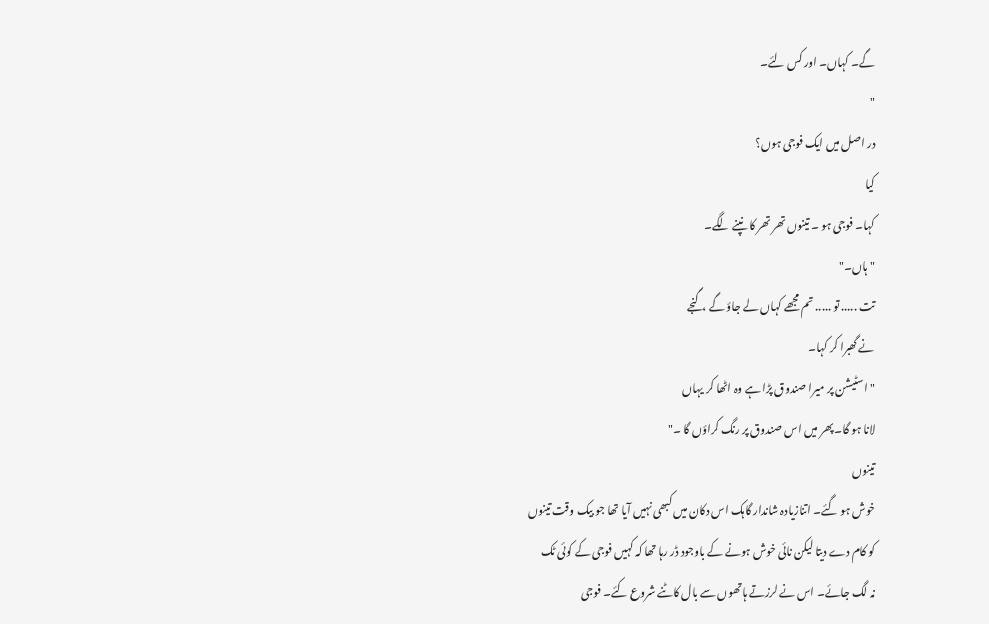گے۔ کہاں۔ اور کس لئے۔
"
در اصل میں ایک فوجی ہوں؟
کیا
کہا۔ فوجی ہو ۔ تینوں تھر تھر کا نپنے لگے۔
" ہاں۔"
تت ..... تو ..... تم مجھے کہاں لے جاؤ گے ، گنجے
نے گھبرا کر کہا۔
"اسٹیشن پر میرا صندوق پڑا ہے وہ اٹھا کر یہاں
لانا ہو گا۔ پھر میں اس صندوق پر رنگ کراؤں گا ۔"
تینوں
خوش ہو گئے۔ اتنازیادہ شاندار گاہک اس دکان میں کبھی نہیں آیا تھا جو بیک وقت تینوں
کو کام دے دیتا لیکن نائی خوش ہونے کے باوجود ڈر رہا تھا کہ کہیں فوجی کے کوئی ٹک
نہ لگ جائے۔ اس نے لرزتے ہاتھوں سے بال کاٹنے شروع کئے۔ فوجی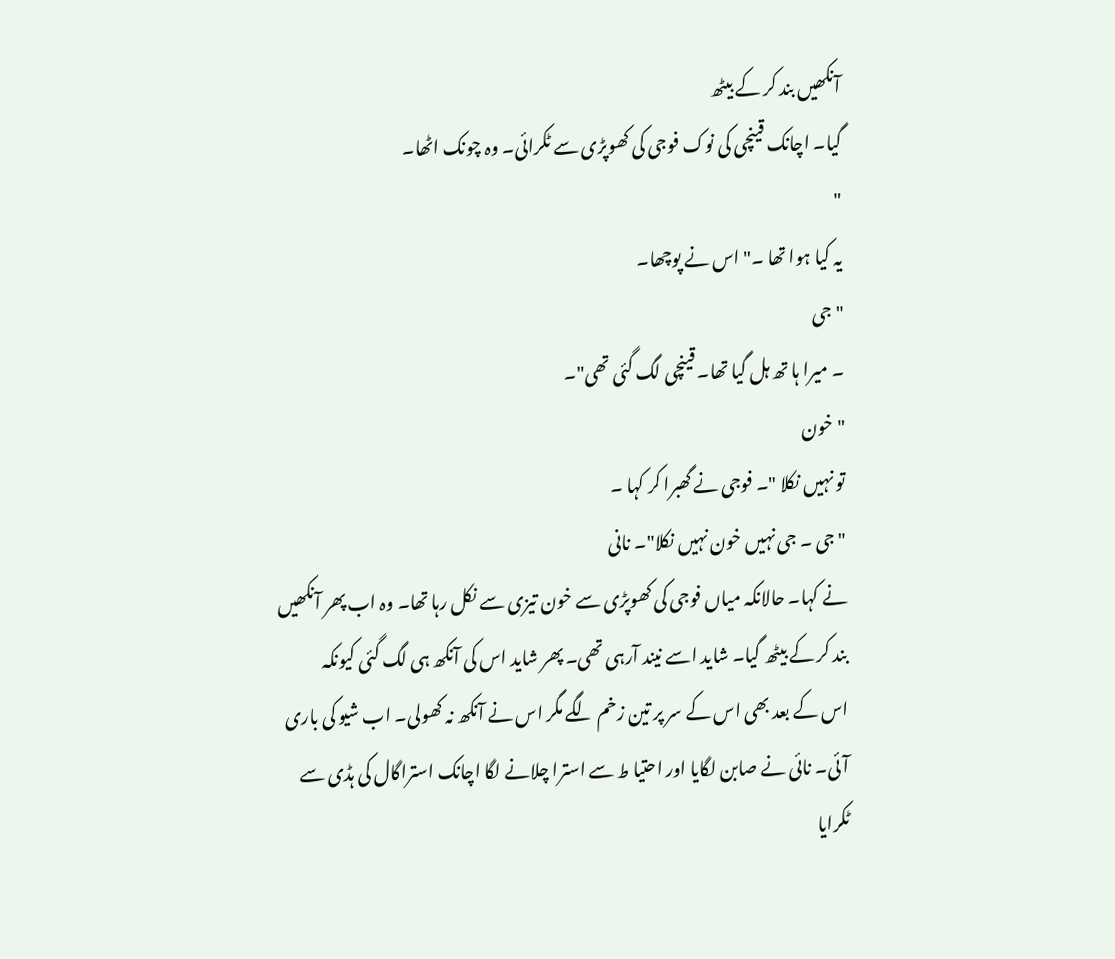آنکھیں بند کر کے بیٹھ
گیا۔ اچانک قینچی کی نوک فوجی کی کھوپڑی سے ٹکرائی۔ وہ چونک اٹھا۔
"
یہ کیا ہوا تھا ۔" اس نے پوچھا۔
"جی
۔ میرا ہا تھ ہل گیا تھا۔ قینچی لگ گئی تھی"۔
"خون
تو نہیں نکلا "۔ فوجی نے گھبرا کر کہا ۔
" جی ۔ جی نہیں خون نہیں نکلا"۔ نانی
نے کہا۔ حالانکہ میاں فوجی کی کھوپڑی سے خون تیزی سے نکل رہا تھا۔ وہ اب پھر آنکھیں
بند کر کے بیٹھ گیا۔ شاید اسے نیند آرہی تھی۔ پھر شاید اس کی آنکھ ہی لگ گئی کیونکہ
اس کے بعد بھی اس کے سر پر تین زخم لگے مگر اس نے آنکھ نہ کھولی۔ اب شیو کی باری
آئی۔ نائی نے صابن لگایا اور احتیا ط سے استرا چلانے لگا اچانک استراگال کی ہڈی سے
ٹکرایا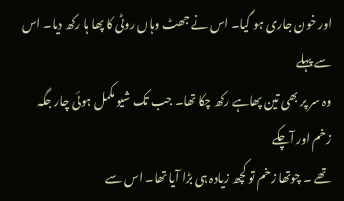اور خون جاری ہو گیا۔ اس نے جھٹ وہاں روٹی کا پھا ہا رکھ دیا۔ اس سے پہلے
وہ سر پر بھی تین پھاہے رکھ چکا تھا۔ جب تک شیو مکمل ہوئی چار جگہ زخم اور آچکے
تھے ۔ چوتھا زخم تو کچھ زیادہ ہی بڑا آیا تھا۔ اس سے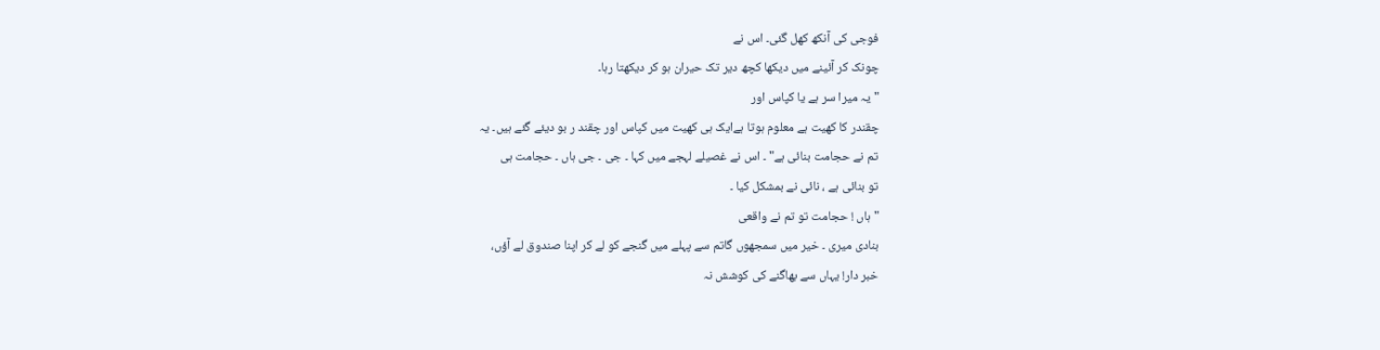فوجی کی آنکھ کھل گئی۔ اس نے
چونک کر آئینے میں دیکھا کچھ دیر تک حیران ہو کر دیکھتا رہا۔
" یہ میرا سر ہے یا کپاس اور
چقندر کا کھیت ہے معلوم ہوتا ہےایک ہی کھیت میں کپاس اور چقند ر بو دیئے گئے ہیں۔ یہ
تم نے حجامت بنائی ہے" ۔ اس نے غصیلے لہجے میں کہا ۔ جی ۔ جی ہاں ۔ حجامت ہی
تو بنائی ہے ، نائی نے بمشکل کیا ۔
" ہاں ! حجامت تو تم نے واقعی
بنادی میری ۔ خیر میں سمجھوں گاتم سے پہلے میں گنجے کو لے کر اپنا صندوق لے آؤں،
خبر دار! یہاں سے بھاگنے کی کوشش نہ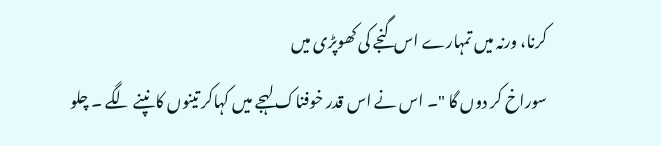کرنا، ورنہ میں تمہارے اس گنجے کی کھوپڑی میں
سوراخ کر دوں گا "۔ اس نے اس قدر خوفناک لہجے میں کہاکر تینوں کانپنے لگے ۔ چلو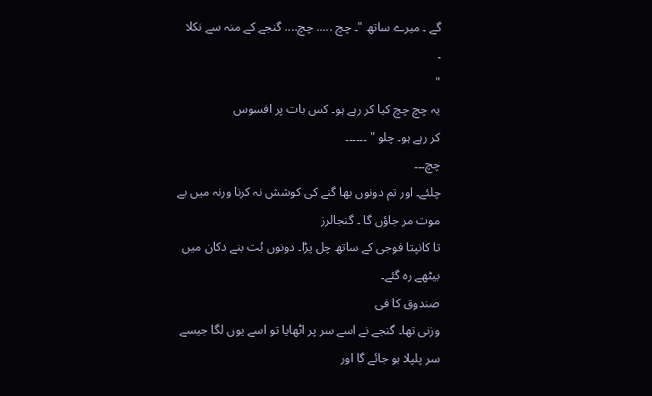گے ۔ میرے ساتھ "۔ چچ ..... چچ.... گنجے کے منہ سے نکلا
۔
"
یہ چچ چچ کیا کر رہے ہو۔ کس بات پر افسوس
کر رہے ہو۔ چلو " ۔۔۔۔۔۔
چچ۔۔۔
چلئے۔ اور تم دونوں بھا گنے کی کوشش نہ کرنا ورنہ میں بے موت مر جاؤں گا ۔ گنجالرز
تا کانپتا فوجی کے ساتھ چل پڑا۔ دونوں بُت بنے دکان میں بیٹھے رہ گئے۔
صندوق کا فی
وزنی تھا۔ گنجے نے اسے سر پر اٹھایا تو اسے یوں لگا جیسے سر پلپلا ہو جائے گا اور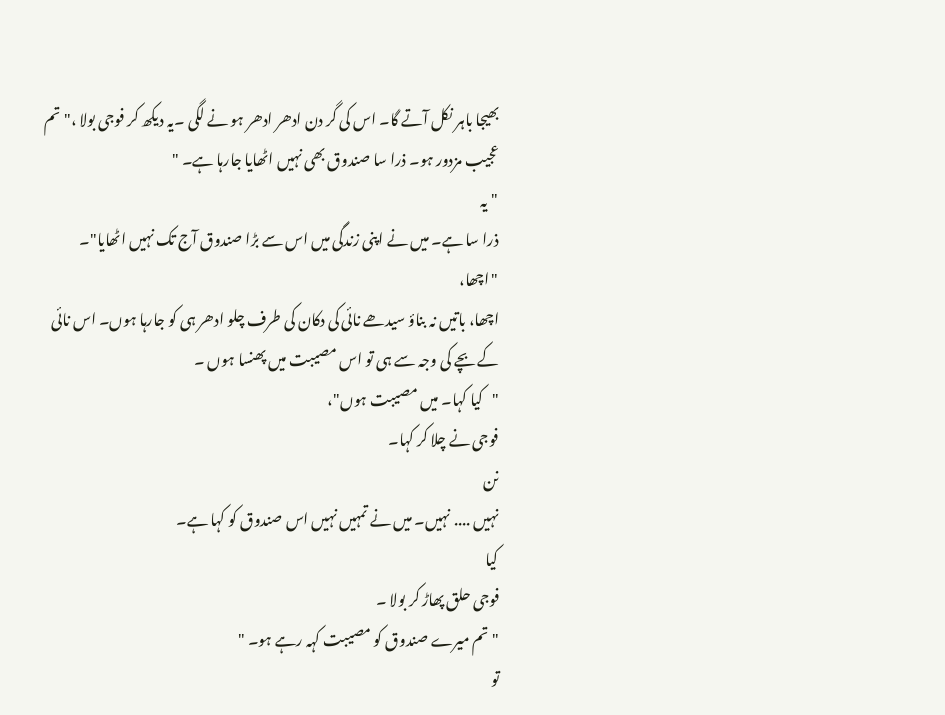بھیجا باہر نکل آتے گا۔ اس کی گر دن ادھر ادھر ہو نے لگی ۔یہ دیکھ کر فوجی بولا ،"تم
عجیب مزدور ہو۔ ذرا سا صندوق بھی نہیں اٹھایا جارہا ہے۔ "
"یہ
ذرا سا ہے۔ میں نے اپنی زندگی میں اس سے بڑا صندوق آج تک نہیں اٹھایا"۔
"اچھا،
اچھا، باتیں نہ بناؤ سیدھے نائی کی دکان کی طرف چلو ادھر ہی کو جارہا ہوں۔ اس نائی
کے بچے کی وجہ سے ہی تو اس مصیبت میں پھنسا ہوں ۔
"کیا کہا۔ میں مصیبت ہوں"،
فوجی نے چلا کر کہا۔
نن
نہیں .... نہیں۔ میں نے تمہیں نہیں اس صندوق کو کہا ہے۔
کیا
فوجی حلق پھاڑ کر بولا ۔
" تم میرے صندوق کو مصیبت کہہ رہے ہو۔ "
تو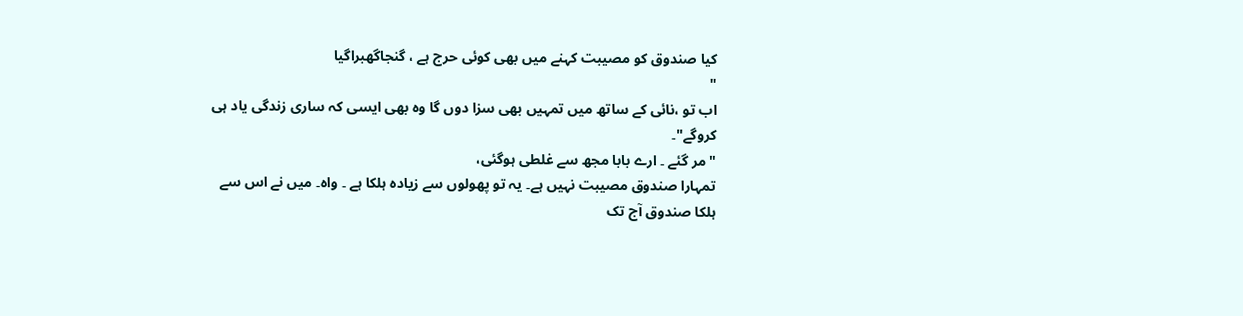کیا صندوق کو مصیبت کہنے میں بھی کوئی حرج ہے ، گنجاگھبراگیا
"
اب تو ،نائی کے ساتھ میں تمہیں بھی سزا دوں گا وہ بھی ایسی کہ ساری زندگی یاد ہی
کروگے"۔
"مر گئے ۔ ارے بابا مجھ سے غلطی ہوگئی،
تمہارا صندوق مصیبت نہیں ہے۔ یہ تو پھولوں سے زیادہ ہلکا ہے ۔ واہ۔ میں نے اس سے
ہلکا صندوق آج تک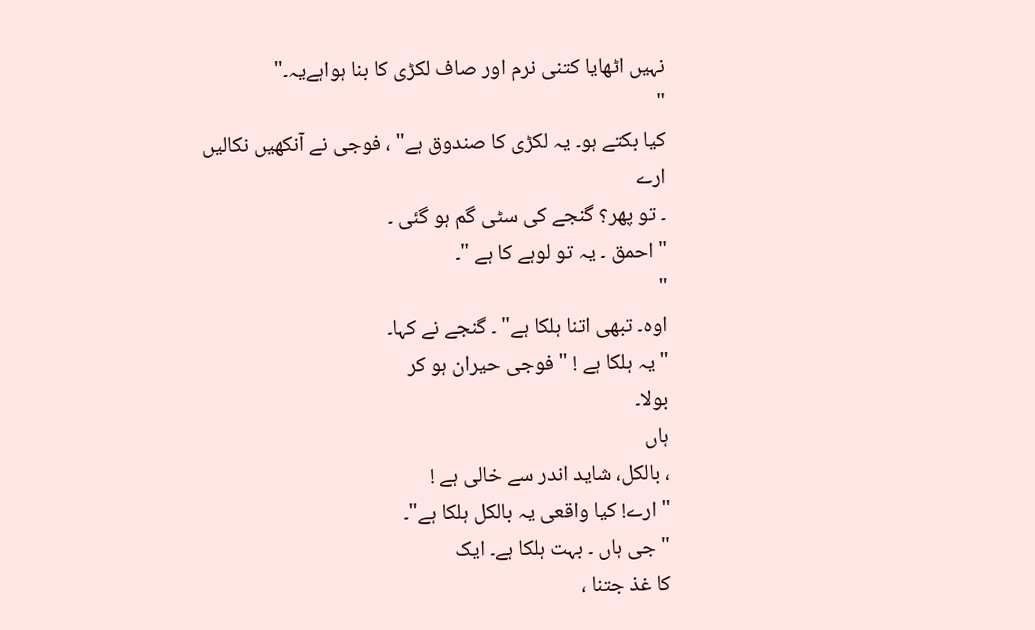نہیں اٹھایا کتنی نرم اور صاف لکڑی کا بنا ہواہےیہ۔"
"
کیا بکتے ہو۔ یہ لکڑی کا صندوق ہے" ، فوجی نے آنکھیں نکالیں
ارے
۔ تو پھر؟ گنجے کی سٹی گم ہو گئی ۔
" احمق ۔ یہ تو لوہے کا ہے "۔
"
اوہ۔ تبھی اتنا ہلکا ہے" ۔ گنجے نے کہا۔
"یہ ہلکا ہے ! " فوجی حیران ہو کر
بولا۔
ہاں
، بالکل، شاید اندر سے خالی ہے !
" ارے! کیا واقعی یہ بالکل ہلکا ہے"۔
" جی ہاں ۔ بہت ہلکا ہے۔ ایک
کا غذ جتنا ،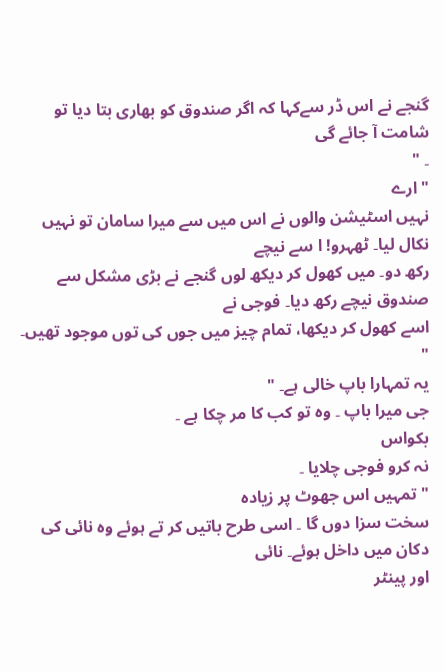گنجے نے اس ڈر سےکہا کہ اگر صندوق کو بھاری بتا دیا تو شامت آ جائے گی
۔ "
" ارے
نہیں اسٹیشن والوں نے اس میں سے میرا سامان تو نہیں نکال لیا۔ ٹھہرو! ا سے نیچے
رکھ دو۔ میں کھول کر دیکھ لوں گنجے نے بڑی مشکل سے صندوق نیچے رکھ دیا۔ فوجی نے
اسے کھول کر دیکھا، تمام چیز میں جوں کی توں موجود تھیں۔
"
یہ تمہارا باپ خالی ہے۔ "
جی میرا باپ ۔ وہ تو کب کا مر چکا ہے ۔
بکواس
نہ کرو فوجی چلایا ۔
" تمہیں اس جھوٹ پر زیادہ
سخت سزا دوں گا ۔ اسی طرح باتیں کر تے ہوئے وہ نائی کی دکان میں داخل ہوئے۔ نائی
اور پینٹر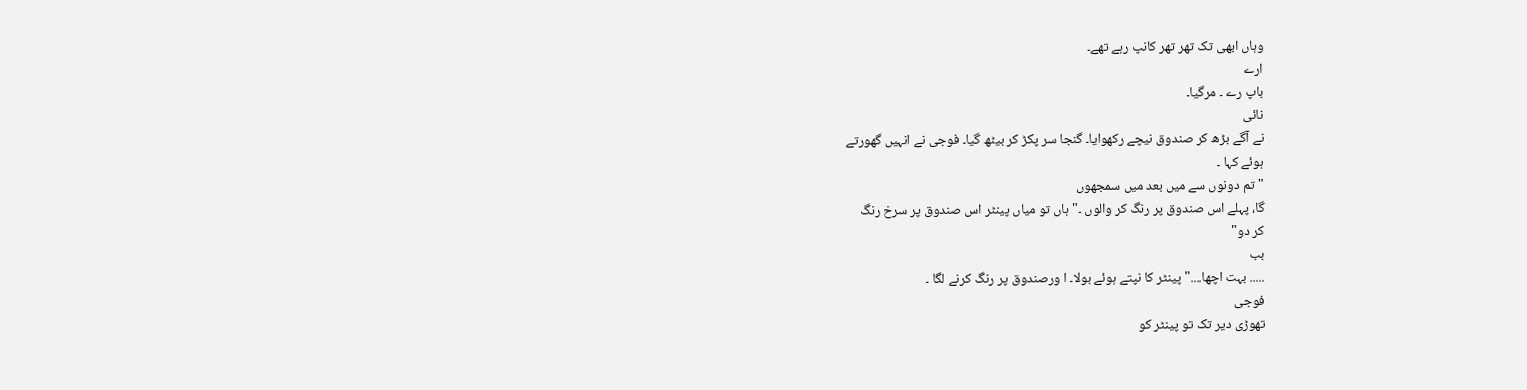وہاں ابھی تک تھر تھر کانپ رہے تھے۔
ارے
باپ رے ۔ مرگیا۔
نائی
نے آگے بڑھ کر صندوق نیچے رکھوایا۔ گنجا سر پکڑ کر بیٹھ گیا۔ فوجی نے انہیں گھورتے
ہوئے کہا ۔
" تم دونوں سے میں بعد میں سمجھوں
گا، پہلے اس صندوق پر رنگ کر والوں ۔" ہاں تو میاں پینٹر اس صندوق پر سرخ رنگ
کر دو"
بب
..... بہت اچھا...." پینٹر کا نپتے ہوئے بولا۔ ا ورصندوق پر رنگ کرنے لگا ۔
فوجی
تھوڑی دیر تک تو پینٹر کو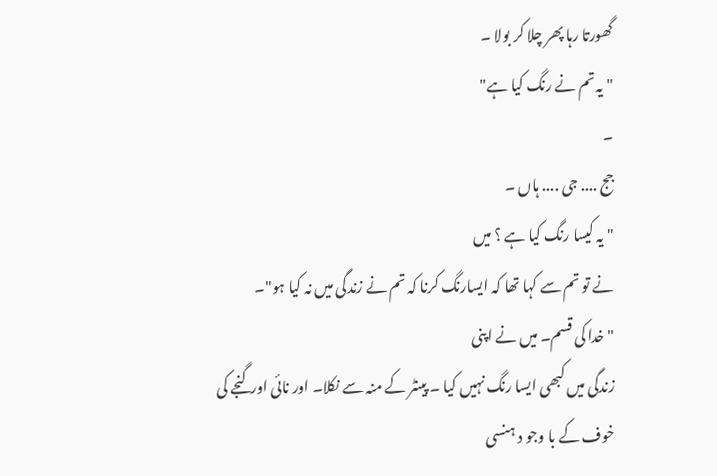گھورتا رہا پھر چلا کر بولا ۔
" یہ تم نے رنگ کیا ہے"
۔
جج .... جی .... ہاں ۔
" یہ کیسا رنگ کیا ہے ؟ میں
نے تو تم سے کہا تھا کہ ایسارنگ کرنا کہ تم نے زندگی میں نہ کیا ہو"۔
" خدا کی قسم۔ میں نے اپنی
زندگی میں کبھی ایسا رنگ نہیں کیا ۔ پینٹر کے منہ سے نکلا۔ اور نائی اور گنجے کی
خوف کے با وجو د ہنسی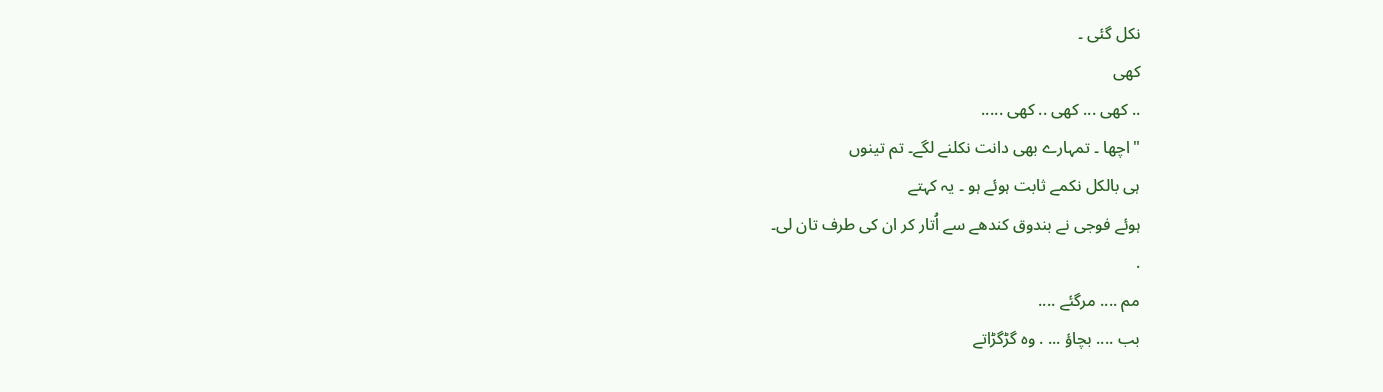نکل گئی ۔
کھی
.. کھی ... کھی .. کھی .....
"اچھا ۔ تمہارے بھی دانت نکلنے لگے۔ تم تینوں
ہی بالکل نکمے ثابت ہوئے ہو ۔ یہ کہتے
ہوئے فوجی نے بندوق کندھے سے اُتار کر ان کی طرف تان لی۔
.
مم .... مرگئے ....
بب .... بچاؤ ... . وہ گڑگڑاتے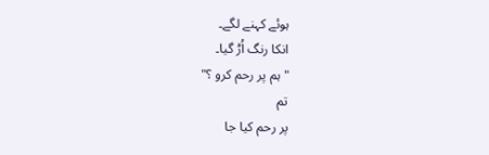ہوئے کہنے لگے۔
انکا رنگ اُڑ گیا۔
" ہم پر رحم کرو ؟"
تم
پر رحم کیا جا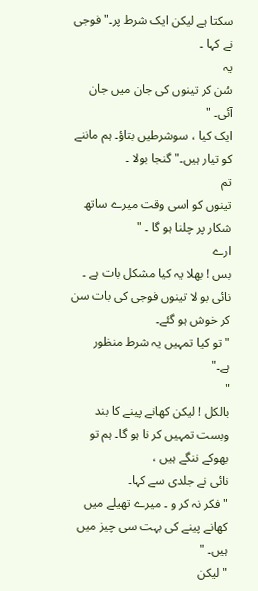سکتا ہے لیکن ایک شرط پر۔" فوجی نے کہا ۔
یہ
سُن کر تینوں کی جان میں جان آئی۔ "
ایک کیا ، سوشرطیں بتاؤ۔ ہم ماننے کو تیار ہیں۔" گنجا بولا ۔
تم
تینوں کو اسی وقت میرے ساتھ شکار پر چلنا ہو گا ۔ "
ارے
بس ! بھلا یہ کیا مشکل بات ہے ۔ نائی بو لا تینوں فوجی کی بات سن کر خوش ہو گئے۔
" تو کیا تمہیں یہ شرط منظور
ہے۔"
"
بالکل ! لیکن کھانے پینے کا بند وبست تمہیں کر نا ہو گا۔ ہم تو بھوکے ننگے ہیں ،
نائی نے جلدی سے کہا۔
"فکر نہ کر و ۔ میرے تھیلے میں
کھانے پینے کی بہت سی چیز میں ہیں۔ "
"لیکن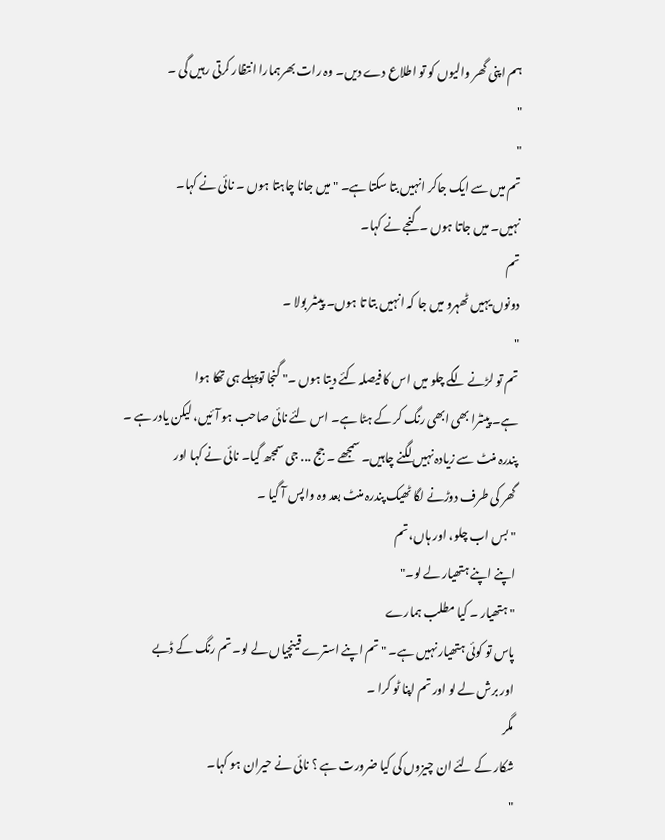ہم اپنی گھر والیوں کو تو اطلاع دے دیں۔ وہ رات بھرہمارا انتظار کرتی رہیں گی ۔
"
"
تم میں سے ایک جاکر انہیں بتا سکتا ہے۔ " میں جانا چاہتا ہوں ۔ نائی نے کہا۔
نہیں۔ میں جاتا ہوں ۔ گنجے نے کہا۔
تم
دونوں یہیں ٹھہرو میں جا کہ انہیں بتا تا ہوں۔ پینٹر بولا ۔
"
تم تو لڑنے لگے چلو میں اس کا فیصلہ کئے دیتا ہوں ۔" گنجا توپہلے ہی تھکا ہوا
ہے۔ پینٹرا بھی ابھی رنگ کر کے ہٹا ہے۔ اس لئے نائی صاحب ہو آئیں، لیکن یادر ہے ۔
پندرہ منٹ سے زیادہ نہیں لگنے چاہیں۔ سمجھے ۔ جج ... جی سمجھ گیا۔ نائی نے کہا اور
گھر کی طرف دوڑنے لگا ٹھیک پندرہ منٹ بعد وہ واپس آ گیا ۔
" بس اب چلو، اور ہاں، تم
اپنے اپنے ہتھیار لے لو۔"
" ہتھیار ۔ کیا مطلب ہمارے
پاس تو کوئی ہتھیار نہیں ہے۔ " تم اپنے استرے قینچیاں لے لو۔ تم رنگ کے ڈبے
اور برش لے لو اور تم اپنا ٹو کرا ۔
مگر
شکار کے لئے ان چیزوں کی کیا ضرورت ہے ؟ نائی نے حیران ہو کہا۔
"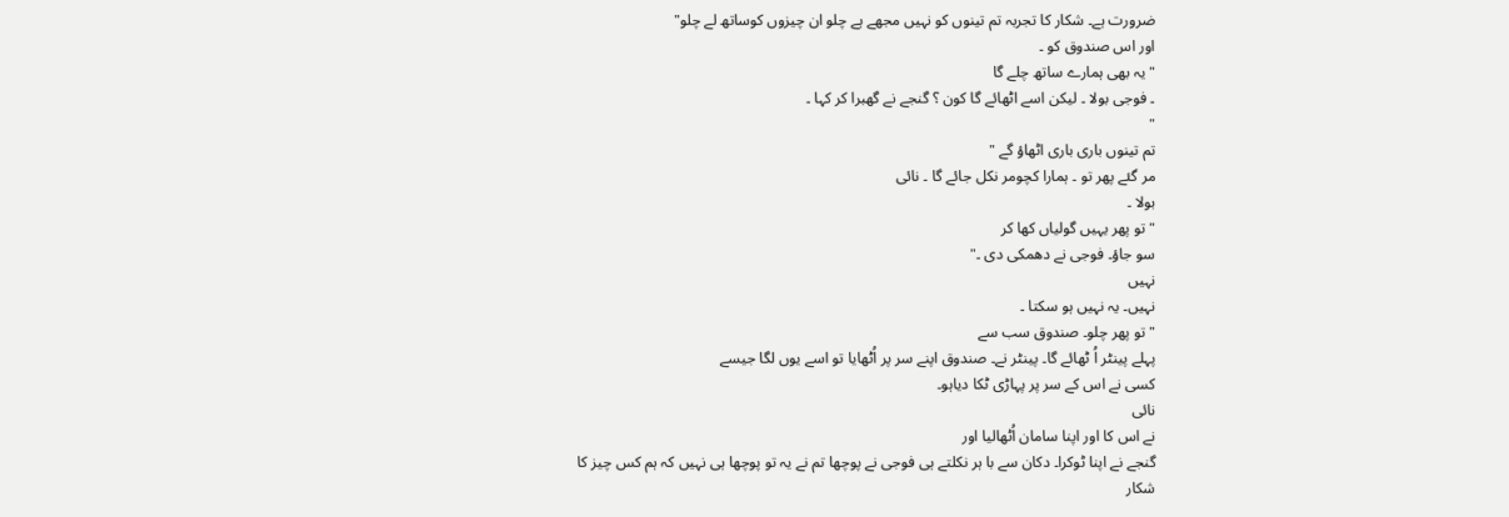ضرورت ہے۔ شکار کا تجربہ تم تینوں کو نہیں مجھے ہے چلو ان چیزوں کوساتھ لے چلو"
اور اس صندوق کو ۔
" یہ بھی ہمارے ساتھ چلے گا
۔ فوجی بولا ۔ لیکن اسے اٹھائے گا کون ؟ گنجے نے گھبرا کر کہا ۔
"
تم تینوں باری باری اٹھاؤ گے "
مر گئے پھر تو ۔ ہمارا کچومر نکل جائے گا ۔ نائی
بولا ۔
" تو پھر یہیں گولیاں کھا کر
سو جاؤ۔ فوجی نے دھمکی دی ۔"
نہیں
نہیں۔ یہ نہیں ہو سکتا ۔
" تو پھر چلو۔ صندوق سب سے
پہلے پینٹر اُ ٹھائے گا۔ پینٹر نے۔ صندوق اپنے سر پر اُٹھایا تو اسے یوں لگا جیسے
کسی نے اس کے سر پر پہاڑی ٹکا دیاہو۔
نائی
نے اس کا اور اپنا سامان اُٹھالیا اور
گنجے نے اپنا ٹوکرا۔ دکان سے با ہر نکلتے ہی فوجی نے پوچھا تم نے یہ تو پوچھا ہی نہیں کہ ہم کس چیز کا
شکار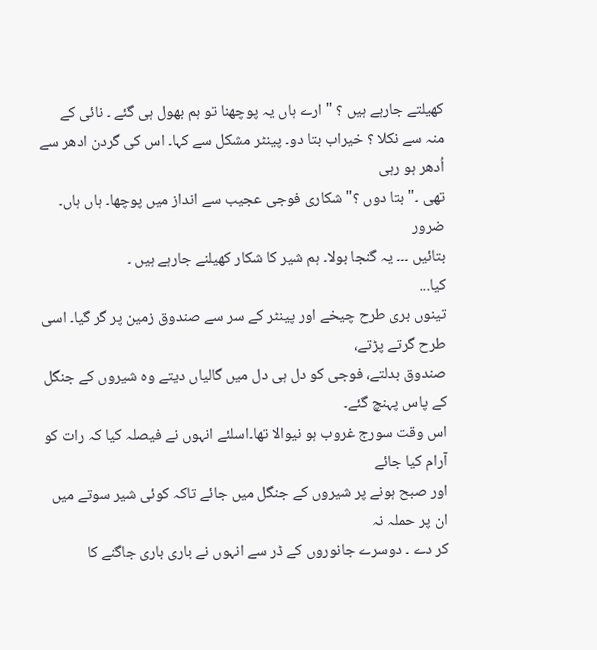کھیلتے جارہے ہیں ؟ " ارے ہاں یہ پوچھنا تو ہم بھول ہی گئے ۔ نائی کے
منہ سے نکلا ؟ خیراب بتا دو۔ پینٹر مشکل سے کہا۔ اس کی گردن ادھر سے اُدھر ہو رہی
تھی ۔" بتا دوں ؟" شکاری فوجی عجیب سے انداز میں پوچھا۔ ہاں ہاں۔ ضرور
بتائیں ۔۔۔ یہ گنجا بولا۔ ہم شیر کا شکار کھیلنے جارہے ہیں ۔
کیا...
تینوں بری طرح چیخے اور پینٹر کے سر سے صندوق زمین پر گر گیا۔ اسی طرح گرتے پڑتے،
صندوق بدلتے، فوجی کو دل ہی دل میں گالیاں دیتے وہ شیروں کے جنگل کے پاس پہنچ گئے۔
اس وقت سورج غروب ہو نیوالا تھا۔اسلئے انہوں نے فیصلہ کیا کہ رات کو آرام کیا جائے
اور صبح ہونے پر شیروں کے جنگل میں جائے تاکہ کوئی شیر سوتے میں ان پر حملہ نہ
کر دے ۔ دوسرے جانوروں کے ڈر سے انہوں نے باری باری جاگنے کا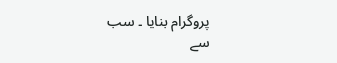پروگرام بنایا ۔ سب
سے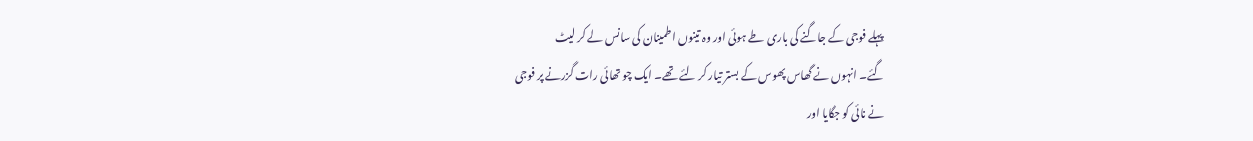پہلے فوجی کے جاگنے کی باری طے ہوئی اور وہ تینوں اطمینان کی سانس لے کر لیٹ
گئے۔ انہوں نے گھاس پھوس کے بستر تیار کر لئے تھے۔ ایک چو تھائی رات گزرنے پر فوجی
نے نائی کو جگایا اور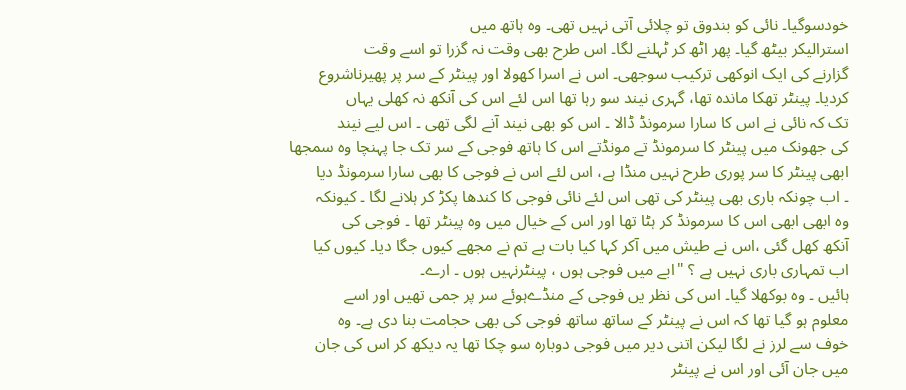خودسوگیا۔ نائی کو بندوق تو چلائی آتی نہیں تھی۔ وہ ہاتھ میں
استرالیکر بیٹھ گیا۔ پھر اٹھ کر ٹہلنے لگا۔ اس طرح بھی وقت نہ گزرا تو اسے وقت
گزارنے کی ایک انوکھی ترکیب سوجھی۔ اس نے اسرا کھولا اور پینٹر کے سر پر پھیرناشروع
کردیا۔ پینٹر تھکا ماندہ تھا، گہری نیند سو رہا تھا اس لئے اس کی آنکھ نہ کھلی یہاں
تک کہ نائی نے اس کا سارا سرمونڈ ڈالا ۔ اس کو بھی نیند آنے لگی تھی ۔ اس لیے نیند
کی جھونک میں پینٹر کا سرمونڈ تے مونڈتے اس کا ہاتھ فوجی کے سر تک جا پہنچا وہ سمجھا
ابھی پینٹر کا سر پوری طرح نہیں منڈا ہے، اس لئے اس نے فوجی کا بھی سارا سرمونڈ دیا
۔ اب چونکہ باری بھی پینٹر کی تھی اس لئے نائی فوجی کا کندھا پکڑ کر ہلانے لگا ۔ کیونکہ
وہ ابھی ابھی اس کا سرمونڈ کر ہٹا تھا اور اس کے خیال میں وہ پینٹر تھا ۔ فوجی کی
آنکھ کھل گئی ،اس نے طیش میں آکر کہا کیا بات ہے تم نے مجھے کیوں جگا دیا۔ کیوں کیا
اب تمہاری باری نہیں ہے ؟ "ابے میں فوجی ہوں ، پینٹرنہیں ہوں ۔ ارے۔
ہائیں ۔ وہ بوکھلا گیا۔ اس کی نظر یں فوجی کے منڈےہوئے سر پر جمی تھیں اور اسے
معلوم ہو گیا تھا کہ اس نے پینٹر کے ساتھ ساتھ فوجی کی بھی حجامت بنا دی ہے۔ وہ
خوف سے لرز نے لگا لیکن اتنی دیر میں فوجی دوباره سو چکا تھا یہ دیکھ کر اس کی جان
میں جان آئی اور اس نے پینٹر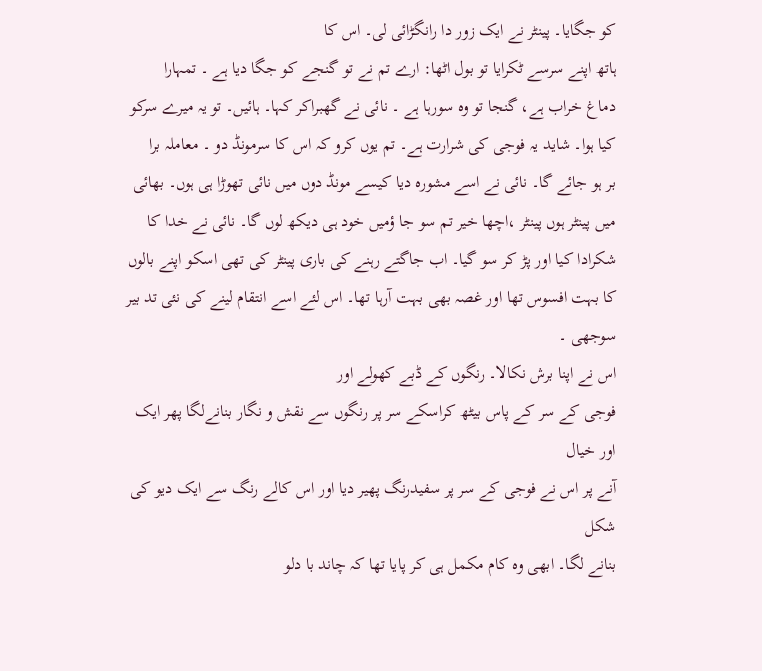کو جگایا۔ پینٹر نے ایک زور دا رانگڑائی لی۔ اس کا
ہاتھ اپنے سرسے ٹکرایا تو بول اٹھا: ارے تم نے تو گنجے کو جگا دیا ہے ۔ تمہارا
دماغ خراب ہے، گنجا تو وہ سورہا ہے ۔ نائی نے گھبراکر کہا۔ ہائیں۔ تو یہ میرے سرکو
کیا ہوا۔ شاید یہ فوجی کی شرارت ہے۔ تم یوں کرو کہ اس کا سرمونڈ دو ۔ معاملہ برا
بر ہو جائے گا۔ نائی نے اسے مشورہ دیا کیسے مونڈ دوں میں نائی تھوڑا ہی ہوں۔ بھائی
میں پینٹر ہوں پینٹر ،اچھا خیر تم سو جا ؤمیں خود ہی دیکھ لوں گا۔ نائی نے خدا کا
شکرادا کیا اور پڑ کر سو گیا۔ اب جاگتے رہنے کی باری پینٹر کی تھی اسکو اپنے بالوں
کا بہت افسوس تھا اور غصہ بھی بہت آرہا تھا۔ اس لئے اسے انتقام لینے کی نئی تد بیر
سوجھی ۔
اس نے اپنا برش نکالا۔ رنگوں کے ڈبے کھولے اور
فوجی کے سر کے پاس بیٹھ کراسکے سر پر رنگوں سے نقش و نگار بنانےلگا پھر ایک اور خیال
آنے پر اس نے فوجی کے سر پر سفیدرنگ پھیر دیا اور اس کالے رنگ سے ایک دیو کی شکل
بنانے لگا۔ ابھی وہ کام مکمل ہی کر پایا تھا کہ چاند با دلو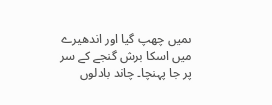ںمیں چھپ گیا اور اندھیرے
میں اسکا برش گنجے کے سر پر جا پہنچا۔ چاند بادلوں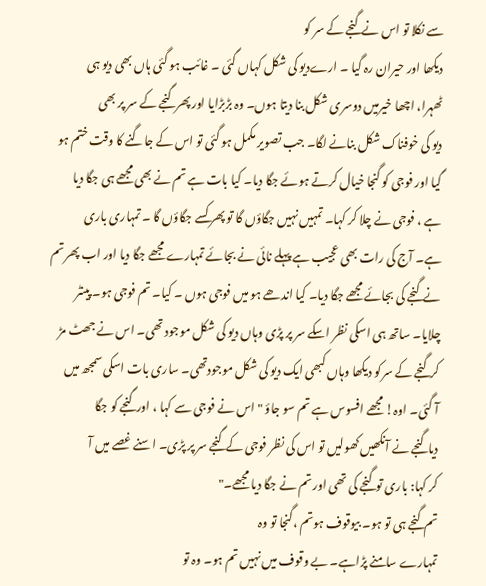سے نکلا تو اس نے گنجے کے سر کو
دیکھا اور حیران رہ گیا ۔ ارےدیو کی شکل کہاں گئی ۔ غائب ہو گئی ہاں بھی دیو ہی
ٹھہرا، اچھا خیرمیں دوسری شکل بنا دیتا ہوں۔ وہ بڑبڑایا اور پھر گنجے کے سر پر بھی
دیو کی خوفناک شکل بنانے لگا۔ جب تصویر مکمل ہو گئی تو اس کے جاگنے کا وقت ختم ہو
گیا اور فوجی کو گنجا خیال کرتے ہوئے جگا دیا۔ کیا بات ہے تم نے بھی مجھے ہی جگا دیا
ہے ، فوجی نے چلا کر کہا۔ تمہیں نہیں جگاؤں گا تو پھر کسے جگاؤں گا ۔ تمہاری باری
ہے۔ آج کی رات بھی عجیب ہے پہلے نائی نے بجائے تمہارے مجھے جگا دیا اور اب پھر تم
نے گنجے کی بجائے مجھے جگا دیا۔ کیا اندھے ہو میں فوجی ہوں ۔ کیا۔ تم فوجی ہو۔ پینٹر
چلایا۔ ساتھ ہی اسکی نظر اسکے سر پر پڑی وہاں دیو کی شکل موجود تھی۔ اس نے جھٹ مڑ
کر گنجے کے سرکو دیکھا وہاں کبھی ایک دیو کی شکل موجودتھی۔ ساری بات اسکی سمجھ میں
آ گئی۔ اوہ! مجھے افسوس ہے تم سو جاؤ " اس نے فوجی سے کہا ، اور گنجے کو جگا
دیا گنجے نے آنکھیں کھولیں تو اس کی نظر فوجی کے گنجے سر پر پڑی۔ اسنے غصے میں آ
کر کہا: باری تو گنجے کی تھی اور تم نے جگا دیا مجھے۔"
تم گنجے ہی تو ہو۔ بیوقوف ہوتم ،گنجا تو وہ
تمہارے سامنے پڑاہے۔ بے وقوف میں نہیں تم ہو۔ وہ تو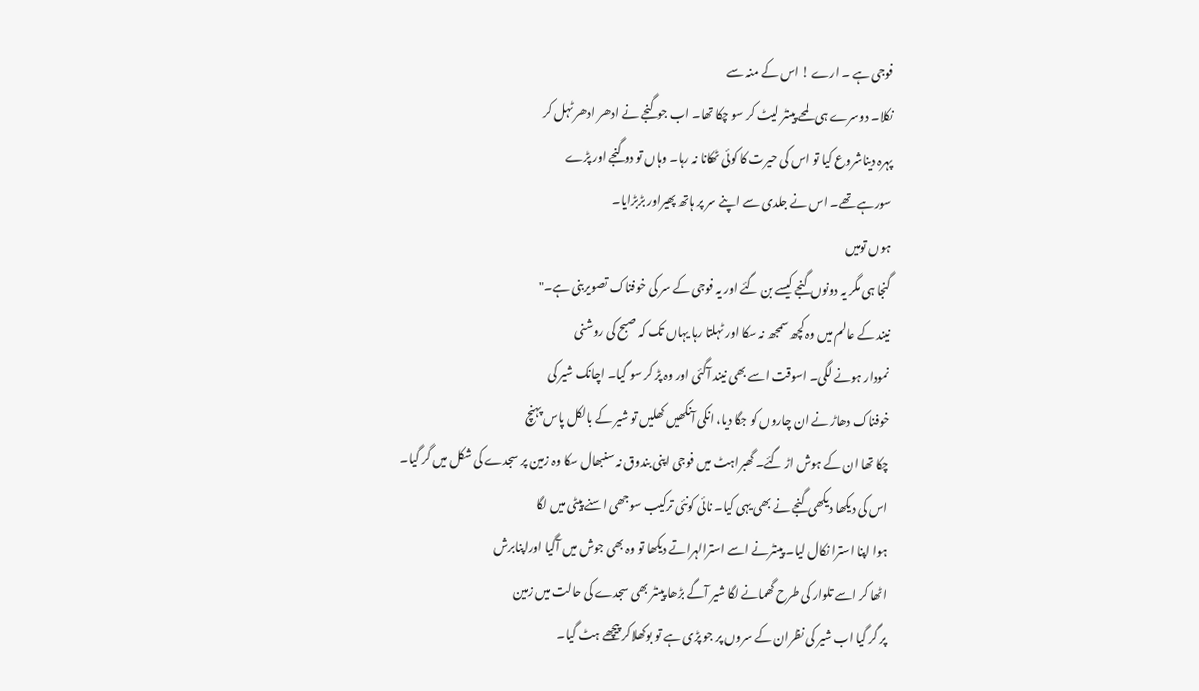فوجی ہے ۔ ارے ! اس کے منہ سے
نکلا۔ دوسرے ہی لمحے پینٹر لیٹ کر سو چکا تھا۔ اب جو گنجے نے ادھر ادھر ٹہل کر
پہرہ دیناشروع کیا تو اس کی حیرت کا کوئی ٹھکانا نہ رہا۔ وہاں تو دوگنجے اور پڑے
سورہے تھے۔ اس نے جلدی سے اپنے سر پر ہاتھ پھیراور بڑبڑایا۔
ہوں تومیں
گنجا ہی مگر یہ دونوں گنجے کیسے بن گئے اور یہ فوجی کے سر کی خوفناک تصویربنی ہے۔"
نیند کے عالم میں وہ کچھ سمجھ نہ سکا اور ٹہلتا رہا یہاں تک کہ صبح کی روشنی
نمودار ہونے لگی۔ اسوقت اسے بھی نیند آگئی اور وہ پڑ کر سو گیا۔ اچانک شیر کی
خوفناک دھاڑ نے ان چاروں کو جگا دیا، انکی آنکھیں کھلیں تو شیر کے بالکل پاس پہنچ
چکا تھا ان کے ہوش اڑ گئے۔ گھبراہٹ میں فوجی اپنی بندوق نہ سنبھال سکا وہ زمین پر سجدے کی شکل میں گر گیا۔
اس کی دیکھا دیکھی گنجے نے بھی یہی کیا۔ نائی کونئی ترکیب سوجھی اسنے پیٹی میں لگا
ہوا اپنا استرا نکال لیا۔ پینٹرنے اسے استرالہراتے دیکھا تو وہ بھی جوش میں آگیا اوراپنابرش
اٹھا کر اسے تلوار کی طرح گھمانے لگا شیر آگے بڑھا پینٹر بھی سجدے کی حالت میں زمین
پر گر گیا اب شیر کی نظران کے سروں پر جو پڑی ہے تو بوکھلاکر پیچھے ہٹ گیا۔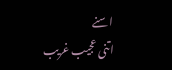اسنے
اتنی عجیب غریب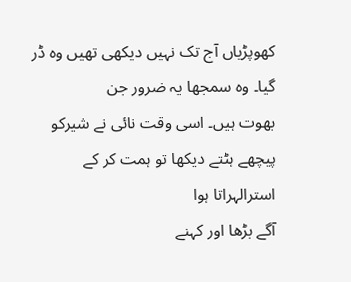کھوپڑیاں آج تک نہیں دیکھی تھیں وہ ڈر گیا۔ وہ سمجھا یہ ضرور جن
بھوت ہیں۔ اسی وقت نائی نے شیرکو پیچھے ہٹتے دیکھا تو ہمت کر کے استرالہراتا ہوا
آگے بڑھا اور کہنے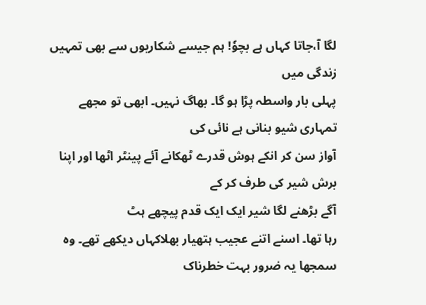لگا آ،جاتا کہاں ہے بچوٗ! ہم جیسے شکاریوں سے بھی تمہیں زندگی میں
پہلی بار واسطہ پڑا ہو گا۔ بھاگ نہیں۔ ابھی تو مجھے تمہاری شیو بنانی ہے نائی کی
آواز سن کر انکے ہوش قدرے ٹھکانے آئے پینٹر اٹھا اور اپنا برش شیر کی طرف کر کے
آگے بڑھنے لگا شیر ایک ایک قدم پیچھے ہٹ
رہا تھا۔ اسنے اتنے عجیب ہتھیار بھلاکہاں دیکھے تھے۔ وہ سمجھا یہ ضرور بہت خطرناک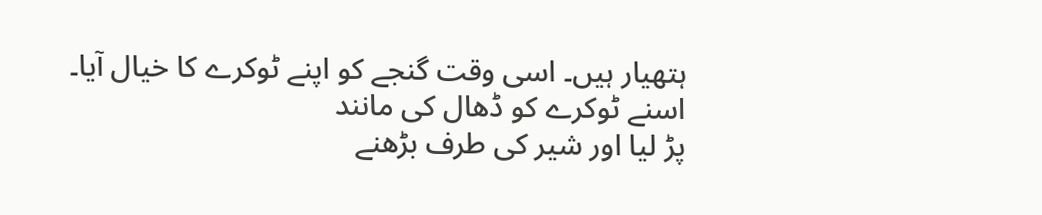ہتھیار ہیں۔ اسی وقت گنجے کو اپنے ٹوکرے کا خیال آیا۔ اسنے ٹوکرے کو ڈھال کی مانند
پڑ لیا اور شیر کی طرف بڑھنے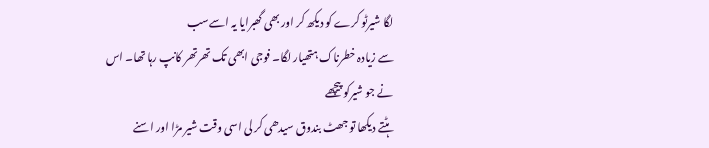لگا شیرٹو کرے کو دیکھ کر اور بھی گھبرایا یہ اسےسب
سے زیادہ خطرناک ہتھیار لگا۔ فوجی ابھی تک تھرتھر کانپ رہا تھا۔ اس نے جو شیرکو پیچھے
ہٹتے دیکھا تو جھٹ بندوق سیدھی کر لی اسی وقت شیر مڑا اور اسنے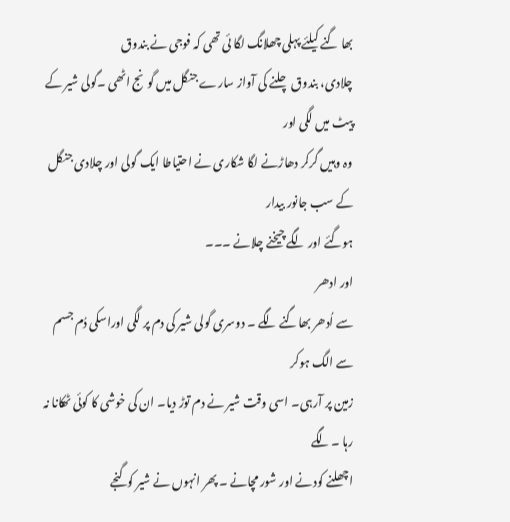بھا گنے کیلئے پہلی چھلانگ لگا ئی تھی کہ فوجی نے بندوق
چلادی، بندوق چلنے کی آواز سارے جنگل میں گونج اٹھی ۔گولی شیر کے پیٹ میں لگی اور
وہ وہیں گرکر دھاڑنے لگا شکاری نے احتیاطا ایک گولی اور چلادی جنگل کے سب جانور بیدار
ہوگئے اور لگے چیخنے چلانے ۔۔۔
اور ادھر
سے اُدھر بھاگنے لگے ۔ دوسری گولی شیر کی دم پر لگی اوراسکی دُم جسم سے الگ ہوکر
زمین پر آرہی۔ اسی وقت شیر نے دم توڑ دیا۔ ان کی خوشی کا کوئی ٹھکانا نہ رہا ۔لگے
اچھلنے کودنے اور شور مچانے ۔ پھر انہوں نے شیر کو گنجے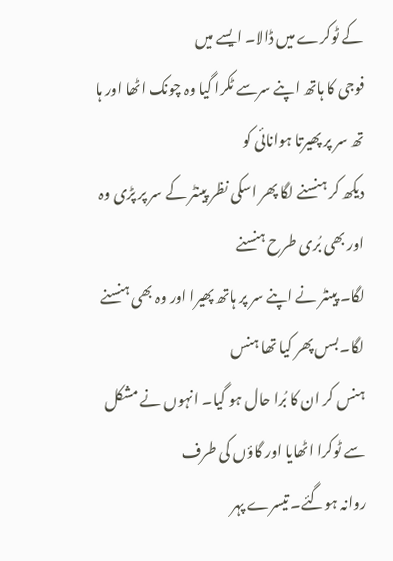کے ٹوکرے میں ڈالا۔ ایسے میں
فوجی کا ہاتھ اپنے سرسے ٹکرا گیا وہ چونک اٹھا اور ہا تھ سر پر پھیرتا ہوانائی کو
دیکھ کر ہنسنے لگا پھر اسکی نظر پینٹر کے سر پر پڑی وہ اور بھی بُری طرح ہنسنے
لگا۔ پینٹر نے اپنے سر پر ہاتھ پھیرا اور وہ بھی ہنسنے لگا۔بسں پھر کیا تھا ہنس
ہنس کر ان کا بُرا حال ہو گیا۔ انہوں نے مشکل سے ٹوکرا اٹھایا اور گاؤں کی طرف
روانہ ہوگئے۔ تیسرے پہر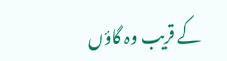کے قریب وہ گاؤں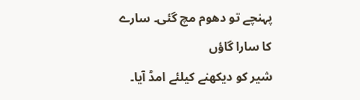پہنچے تو دھوم مچ گئی۔ سارے کا سارا گاؤں
شیر کو دیکھنے کیلئے امڈ آیا۔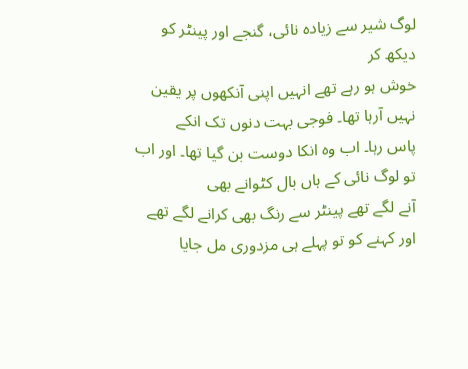لوگ شیر سے زیادہ نائی، گنجے اور پینٹر کو دیکھ کر
خوش ہو رہے تھے انہیں اپنی آنکھوں پر یقین نہیں آرہا تھا۔ فوجی بہت دنوں تک انکے
پاس رہا۔ اب وہ انکا دوست بن گیا تھا۔ اور اب تو لوگ نائی کے ہاں بال کٹوانے بھی
آنے لگے تھے پینٹر سے رنگ بھی کرانے لگے تھے اور کہنے کو تو پہلے ہی مزدوری مل جایا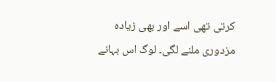کرتی تھی اسے اور بھی زیادہ مزدوری ملنے لگی۔ لوگ اس بہانے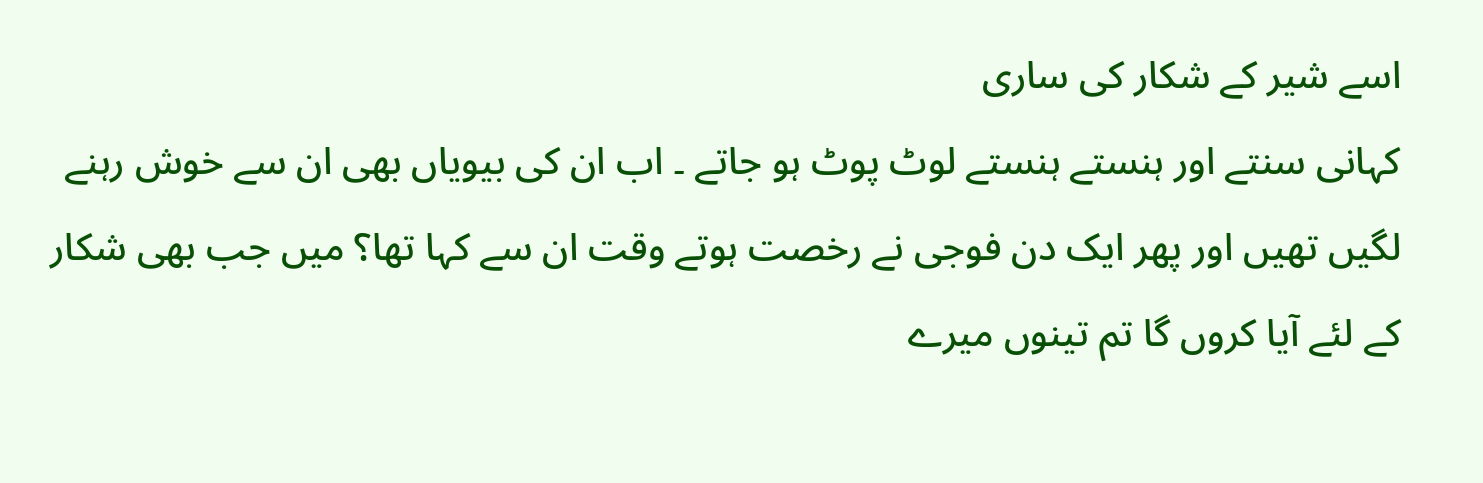اسے شیر کے شکار کی ساری
کہانی سنتے اور ہنستے ہنستے لوٹ پوٹ ہو جاتے ۔ اب ان کی بیویاں بھی ان سے خوش رہنے
لگیں تھیں اور پھر ایک دن فوجی نے رخصت ہوتے وقت ان سے کہا تھا؟ میں جب بھی شکار
کے لئے آیا کروں گا تم تینوں میرے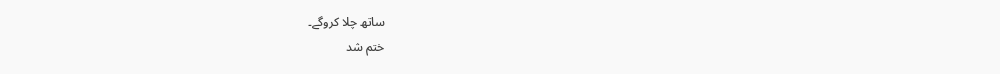ساتھ چلا کروگے۔
ختم شد